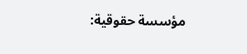مؤسسة حقوقية: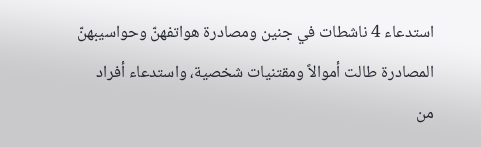استدعاء 4 ناشطات في جنين ومصادرة هواتفهنّ وحواسيبهنّ
المصادرة طالت أموالاً ومقتنيات شخصية، واستدعاء أفراد من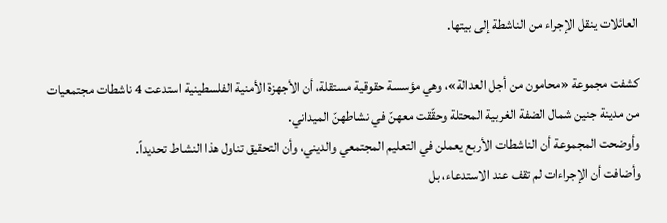العائلات ينقل الإجراء من الناشطة إلى بيتها.

كشفت مجموعة «محامون من أجل العدالة»، وهي مؤسسة حقوقية مستقلة، أن الأجهزة الأمنية الفلسطينية استدعت 4 ناشطات مجتمعيات من مدينة جنين شمال الضفة الغربية المحتلة وحقّقت معهنّ في نشاطهنّ الميداني.
وأوضحت المجموعة أن الناشطات الأربع يعملن في التعليم المجتمعي والديني، وأن التحقيق تناول هذا النشاط تحديداً.
وأضافت أن الإجراءات لم تقف عند الاستدعاء، بل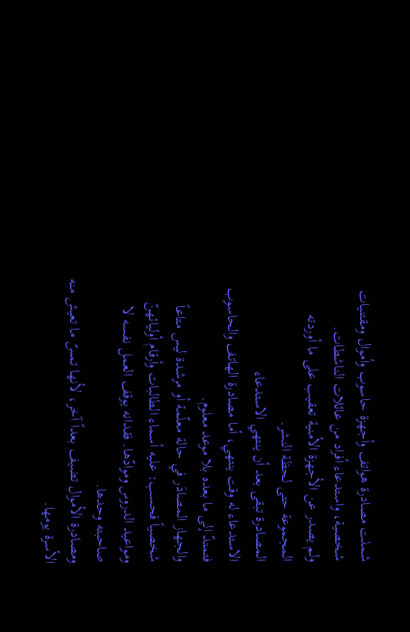شملت مصادرة هواتف وأجهزة حاسوب وأموال ومقتنيات شخصية، واستدعاء أفراد من عائلات الناشطات.
ولم يصدر عن الأجهزة الأمنية تعقيب على ما أوردته المجموعة حتى لحظة النشر.
المصادرة تبقى بعد أن ينتهي الاستدعاء
الاستدعاء له وقت ينتهي، أما مصادرة الهاتف والحاسوب فتمتدّ إلى ما بعده بلا موعد معلوم.
والجهاز المصادَر في حالة معلّمة أو مرشدة ليس متاعاً شخصياً فحسب: عليه أسماء الطالبات وأرقام أوليائهنّ ومواعيد الدروس وموادّها. فقدانه يوقف العمل نفسه لا صاحبته وحدها.
ومصادرة الأموال تضيف بعداً آخر، لأنها تمسّ ما تعيش منه الأسرة يومها.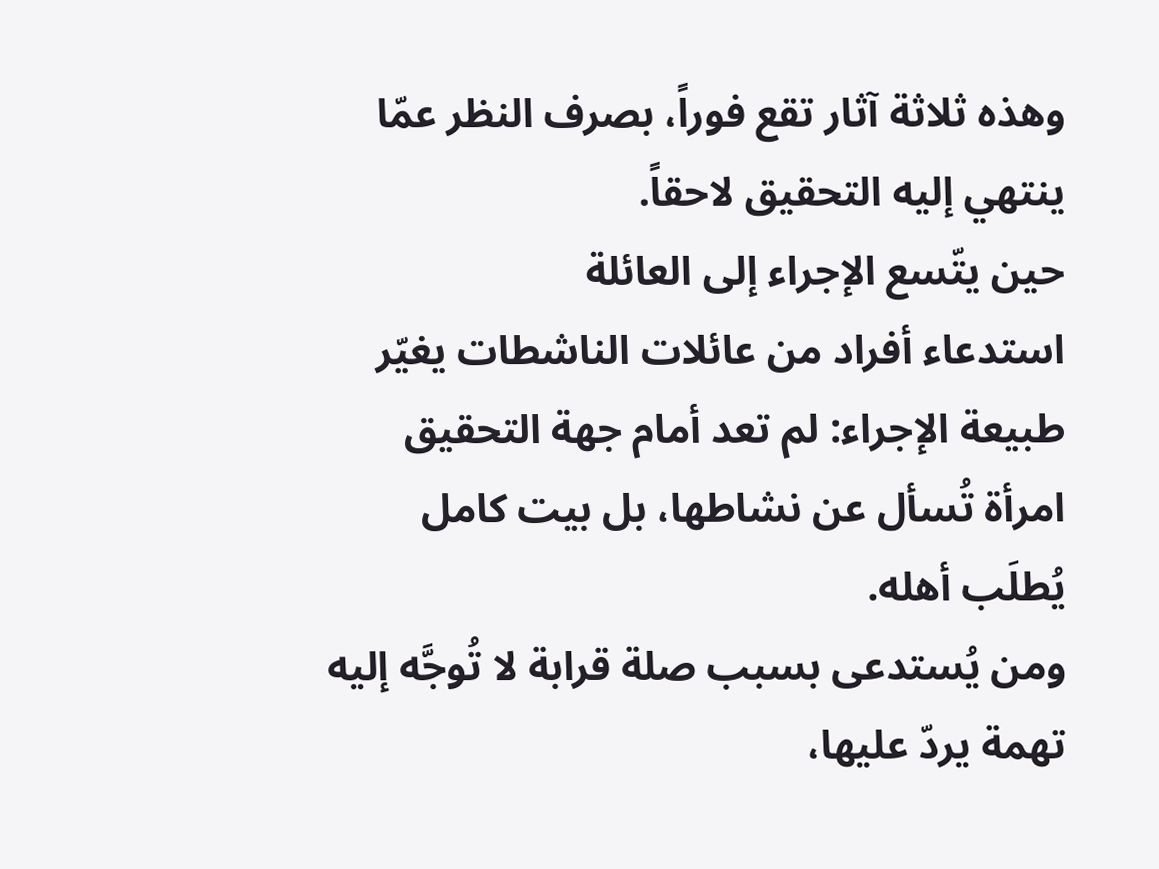وهذه ثلاثة آثار تقع فوراً، بصرف النظر عمّا ينتهي إليه التحقيق لاحقاً.
حين يتّسع الإجراء إلى العائلة
استدعاء أفراد من عائلات الناشطات يغيّر طبيعة الإجراء: لم تعد أمام جهة التحقيق امرأة تُسأل عن نشاطها، بل بيت كامل يُطلَب أهله.
ومن يُستدعى بسبب صلة قرابة لا تُوجَّه إليه تهمة يردّ عليها،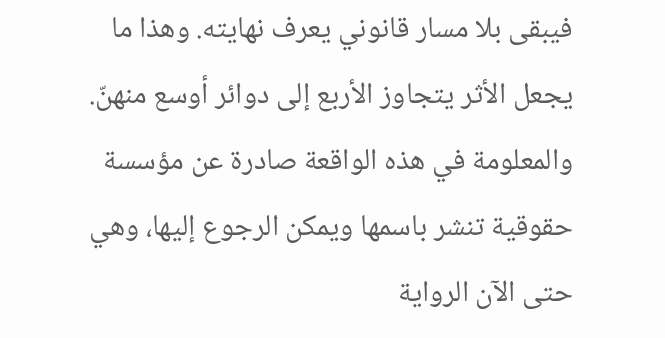فيبقى بلا مسار قانوني يعرف نهايته. وهذا ما يجعل الأثر يتجاوز الأربع إلى دوائر أوسع منهنّ.
والمعلومة في هذه الواقعة صادرة عن مؤسسة حقوقية تنشر باسمها ويمكن الرجوع إليها، وهي حتى الآن الرواية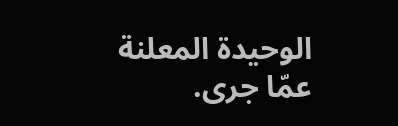الوحيدة المعلنة عمّا جرى.